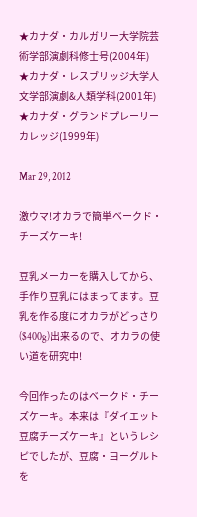★カナダ・カルガリー大学院芸術学部演劇科修士号(2004年)
★カナダ・レスブリッジ大学人文学部演劇&人類学科(2001年)
★カナダ・グランドプレーリーカレッジ(1999年)

Mar 29, 2012

激ウマ!オカラで簡単ベークド・チーズケーキ!

豆乳メーカーを購入してから、手作り豆乳にはまってます。豆乳を作る度にオカラがどっさり($400g)出来るので、オカラの使い道を研究中!

今回作ったのはベークド・チーズケーキ。本来は『ダイエット豆腐チーズケーキ』というレシピでしたが、豆腐・ヨーグルトを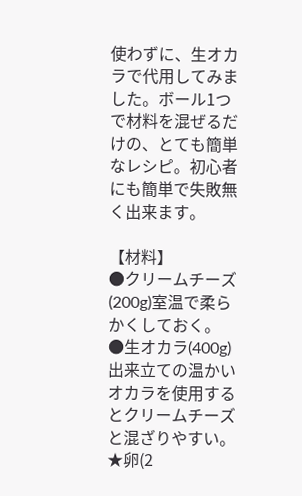使わずに、生オカラで代用してみました。ボール1つで材料を混ぜるだけの、とても簡単なレシピ。初心者にも簡単で失敗無く出来ます。

【材料】
●クリームチーズ(200g)室温で柔らかくしておく。
●生オカラ(400g)出来立ての温かいオカラを使用するとクリームチーズと混ざりやすい。
★卵(2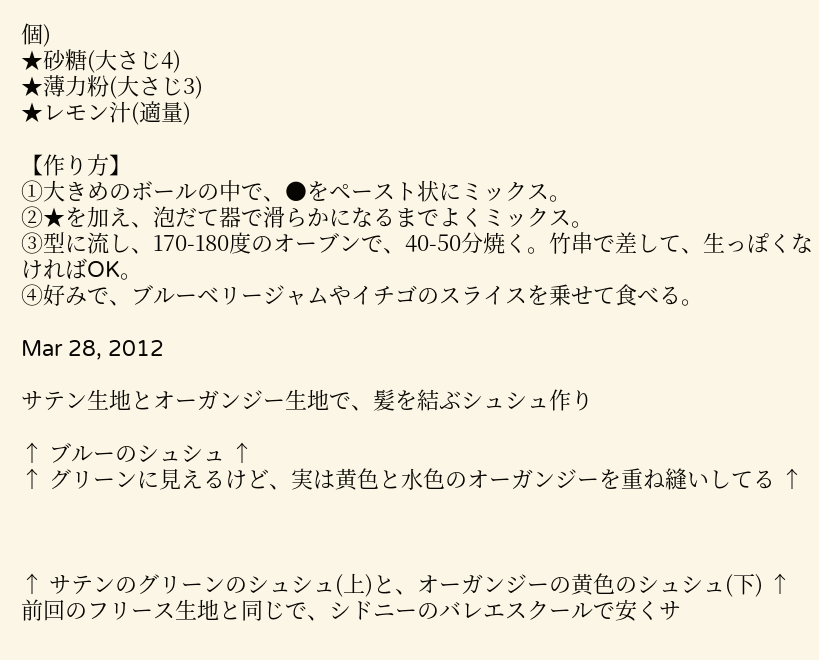個)
★砂糖(大さじ4)
★薄力粉(大さじ3)
★レモン汁(適量)

【作り方】
①大きめのボールの中で、●をペースト状にミックス。
②★を加え、泡だて器で滑らかになるまでよくミックス。
③型に流し、170-180度のオーブンで、40-50分焼く。竹串で差して、生っぽくなければOK。
④好みで、ブルーベリージャムやイチゴのスライスを乗せて食べる。

Mar 28, 2012

サテン生地とオーガンジー生地で、髪を結ぶシュシュ作り

↑ ブルーのシュシュ ↑
↑ グリーンに見えるけど、実は黄色と水色のオーガンジーを重ね縫いしてる ↑



↑ サテンのグリーンのシュシュ(上)と、オーガンジーの黄色のシュシュ(下) ↑
前回のフリース生地と同じで、シドニーのバレエスクールで安くサ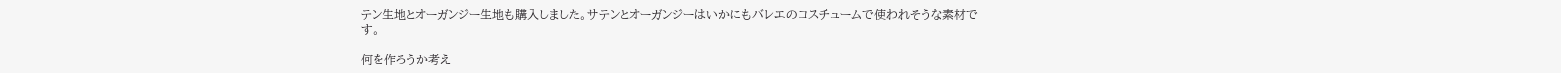テン生地とオーガンジー生地も購入しました。サテンとオーガンジーはいかにもバレエのコスチュームで使われそうな素材です。

何を作ろうか考え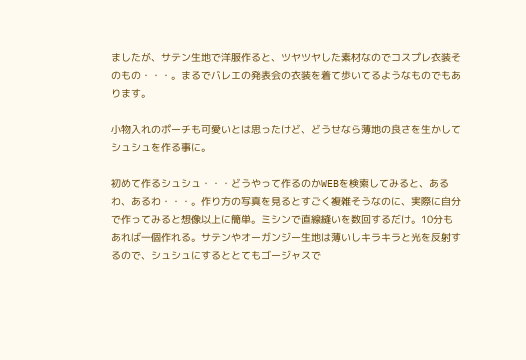ましたが、サテン生地で洋服作ると、ツヤツヤした素材なのでコスプレ衣装そのもの・・・。まるでバレエの発表会の衣装を着て歩いてるようなものでもあります。

小物入れのポーチも可愛いとは思ったけど、どうせなら薄地の良さを生かしてシュシュを作る事に。

初めて作るシュシュ・・・どうやって作るのかWEBを検索してみると、あるわ、あるわ・・・。作り方の写真を見るとすごく複雑そうなのに、実際に自分で作ってみると想像以上に簡単。ミシンで直線縫いを数回するだけ。10分もあれば一個作れる。サテンやオーガンジー生地は薄いしキラキラと光を反射するので、シュシュにするととてもゴージャスで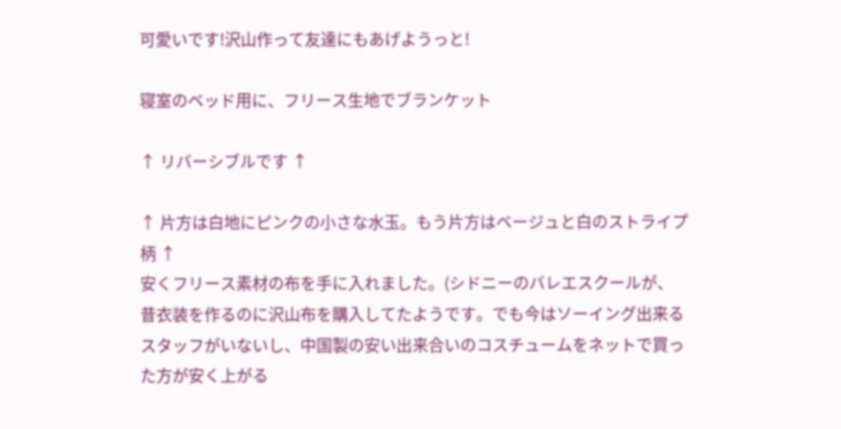可愛いです!沢山作って友達にもあげようっと!

寝室のベッド用に、フリース生地でブランケット

↑ リバーシブルです ↑

↑ 片方は白地にピンクの小さな水玉。もう片方はベージュと白のストライプ柄 ↑
安くフリース素材の布を手に入れました。(シドニーのバレエスクールが、昔衣装を作るのに沢山布を購入してたようです。でも今はソーイング出来るスタッフがいないし、中国製の安い出来合いのコスチュームをネットで買った方が安く上がる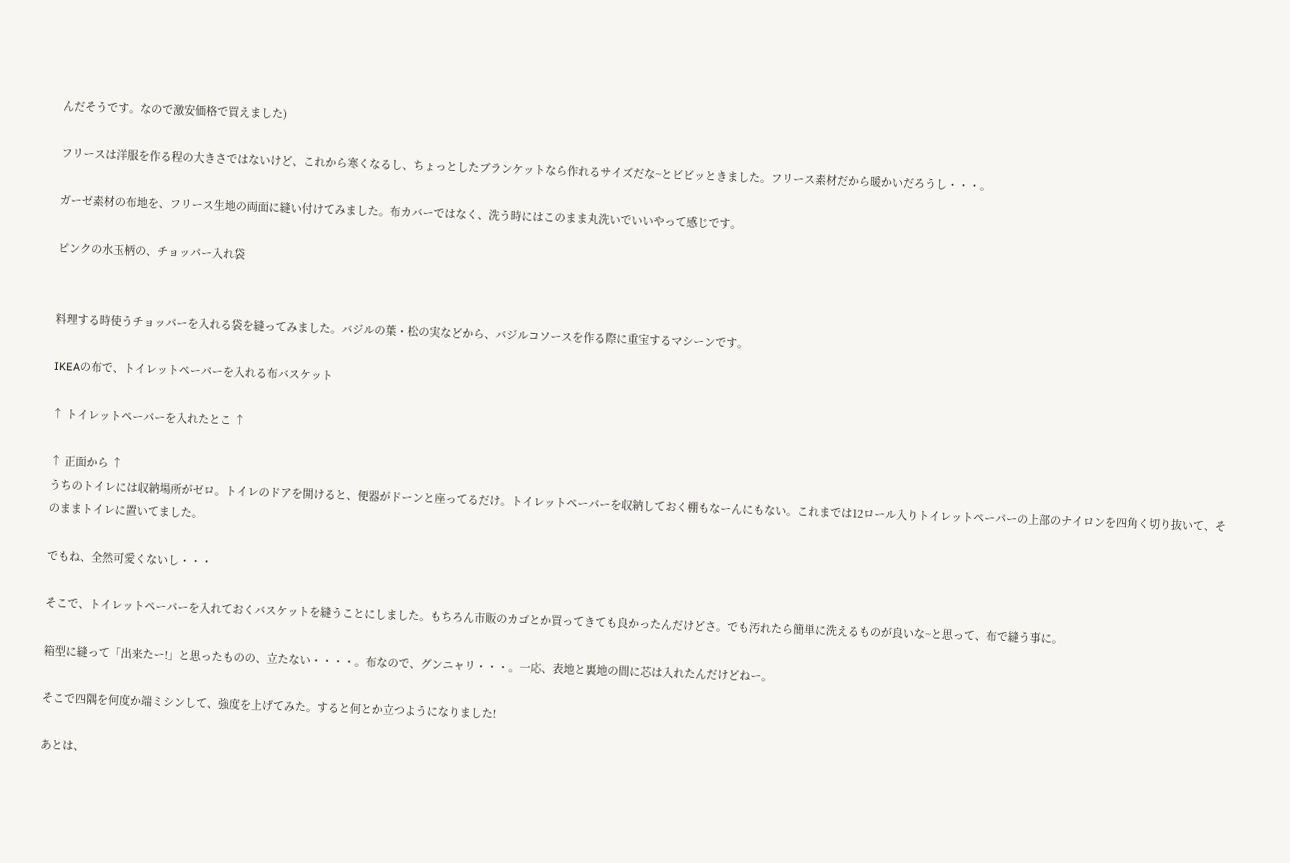んだそうです。なので激安価格で買えました)

フリースは洋服を作る程の大きさではないけど、これから寒くなるし、ちょっとしたブランケットなら作れるサイズだな~とビビッときました。フリース素材だから暖かいだろうし・・・。

ガーゼ素材の布地を、フリース生地の両面に縫い付けてみました。布カバーではなく、洗う時にはこのまま丸洗いでいいやって感じです。

ピンクの水玉柄の、チョッパー入れ袋


料理する時使うチョッパーを入れる袋を縫ってみました。バジルの葉・松の実などから、バジルコソースを作る際に重宝するマシーンです。

IKEAの布で、トイレットペーパーを入れる布バスケット

↑ トイレットペーパーを入れたとこ ↑

↑ 正面から ↑
うちのトイレには収納場所がゼロ。トイレのドアを開けると、便器がドーンと座ってるだけ。トイレットペーパーを収納しておく棚もなーんにもない。これまでは12ロール入りトイレットペーパーの上部のナイロンを四角く切り抜いて、そのままトイレに置いてました。

でもね、全然可愛くないし・・・

そこで、トイレットペーパーを入れておくバスケットを縫うことにしました。もちろん市販のカゴとか買ってきても良かったんだけどさ。でも汚れたら簡単に洗えるものが良いな~と思って、布で縫う事に。

箱型に縫って「出来たー!」と思ったものの、立たない・・・・。布なので、グンニャリ・・・。一応、表地と裏地の間に芯は入れたんだけどねー。

そこで四隅を何度か端ミシンして、強度を上げてみた。すると何とか立つようになりました!

あとは、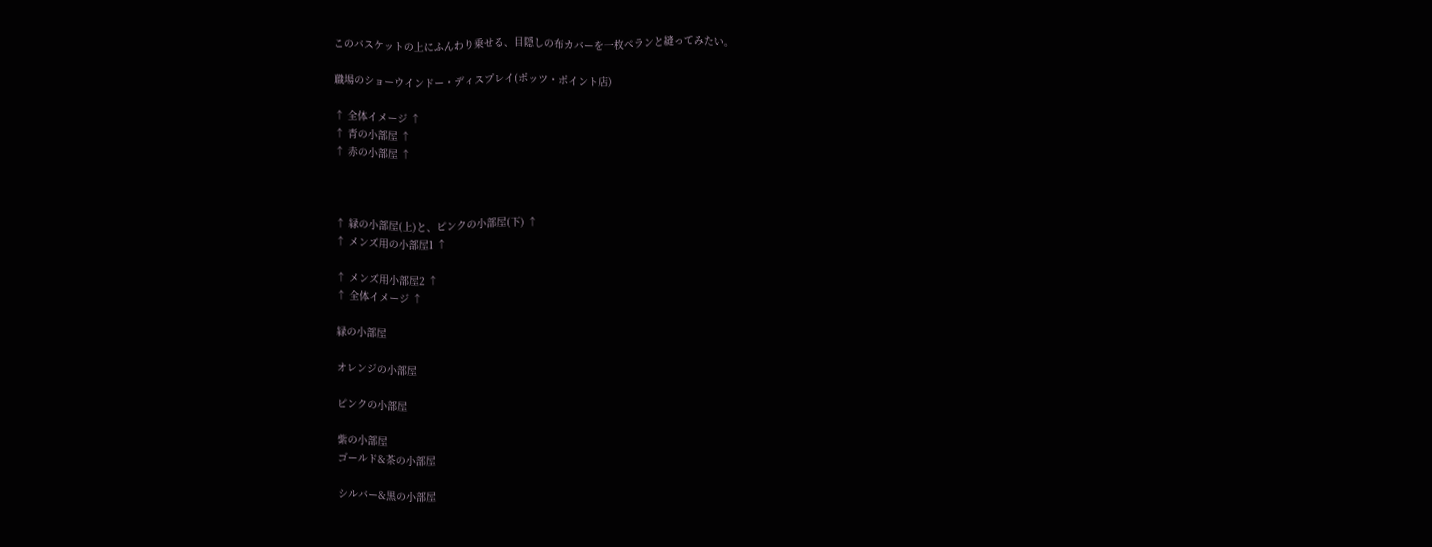このバスケットの上にふんわり乗せる、目隠しの布カバーを一枚ペランと縫ってみたい。

職場のショーウインドー・ディスプレイ(ポッツ・ポイント店)

↑ 全体イメージ ↑
↑ 青の小部屋 ↑
↑ 赤の小部屋 ↑



↑ 緑の小部屋(上)と、ピンクの小部屋(下) ↑
↑ メンズ用の小部屋1 ↑

↑ メンズ用小部屋2 ↑
↑ 全体イメージ ↑

緑の小部屋

オレンジの小部屋

ピンクの小部屋

紫の小部屋
ゴールド&茶の小部屋

シルバー&黒の小部屋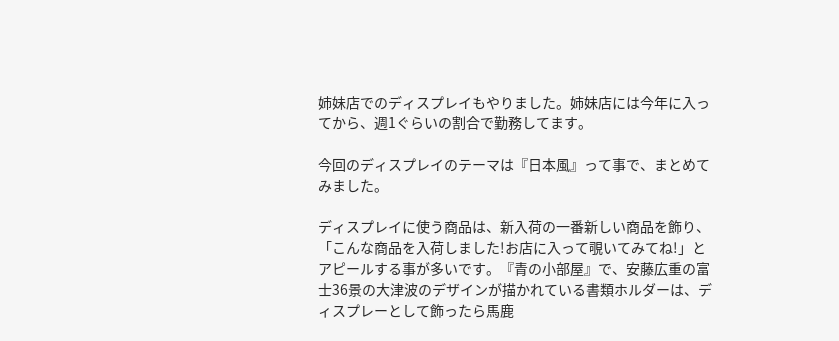姉妹店でのディスプレイもやりました。姉妹店には今年に入ってから、週1ぐらいの割合で勤務してます。

今回のディスプレイのテーマは『日本風』って事で、まとめてみました。

ディスプレイに使う商品は、新入荷の一番新しい商品を飾り、「こんな商品を入荷しました!お店に入って覗いてみてね!」とアピールする事が多いです。『青の小部屋』で、安藤広重の富士36景の大津波のデザインが描かれている書類ホルダーは、ディスプレーとして飾ったら馬鹿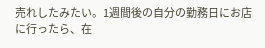売れしたみたい。1週間後の自分の勤務日にお店に行ったら、在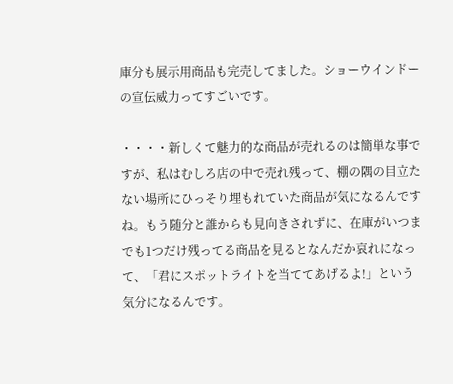庫分も展示用商品も完売してました。ショーウインドーの宣伝威力ってすごいです。

・・・・新しくて魅力的な商品が売れるのは簡単な事ですが、私はむしろ店の中で売れ残って、棚の隅の目立たない場所にひっそり埋もれていた商品が気になるんですね。もう随分と誰からも見向きされずに、在庫がいつまでも1つだけ残ってる商品を見るとなんだか哀れになって、「君にスポットライトを当ててあげるよ!」という気分になるんです。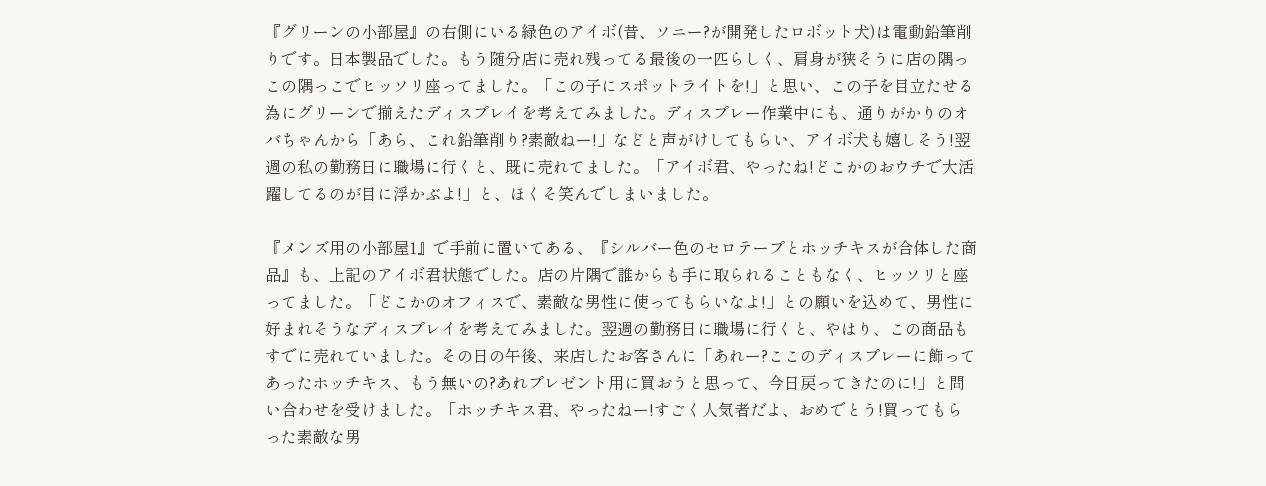『グリーンの小部屋』の右側にいる緑色のアイボ(昔、ソニー?が開発したロボット犬)は電動鉛筆削りです。日本製品でした。もう随分店に売れ残ってる最後の一匹らしく、肩身が狭そうに店の隅っこの隅っこでヒッソリ座ってました。「この子にスポットライトを!」と思い、この子を目立たせる為にグリーンで揃えたディスプレイを考えてみました。ディスプレー作業中にも、通りがかりのオバちゃんから「あら、これ鉛筆削り?素敵ねー!」などと声がけしてもらい、アイボ犬も嬉しそう!翌週の私の勤務日に職場に行くと、既に売れてました。「アイボ君、やったね!どこかのおウチで大活躍してるのが目に浮かぶよ!」と、ほくそ笑んでしまいました。

『メンズ用の小部屋1』で手前に置いてある、『シルバー色のセロテープとホッチキスが合体した商品』も、上記のアイボ君状態でした。店の片隅で誰からも手に取られることもなく、ヒッソリと座ってました。「どこかのオフィスで、素敵な男性に使ってもらいなよ!」との願いを込めて、男性に好まれそうなディスプレイを考えてみました。翌週の勤務日に職場に行くと、やはり、この商品もすでに売れていました。その日の午後、来店したお客さんに「あれー?ここのディスプレーに飾ってあったホッチキス、もう無いの?あれプレゼント用に買おうと思って、今日戻ってきたのに!」と問い合わせを受けました。「ホッチキス君、やったねー!すごく人気者だよ、おめでとう!買ってもらった素敵な男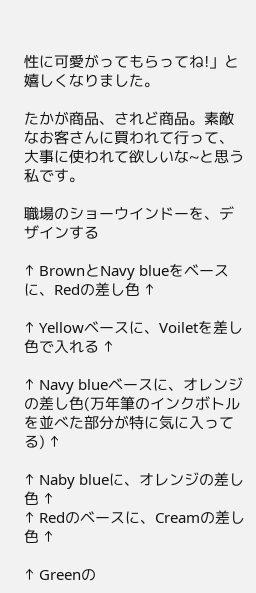性に可愛がってもらってね!」と嬉しくなりました。

たかが商品、されど商品。素敵なお客さんに買われて行って、大事に使われて欲しいな~と思う私です。

職場のショーウインドーを、デザインする

↑ BrownとNavy blueをベースに、Redの差し色 ↑

↑ Yellowベースに、Voiletを差し色で入れる ↑

↑ Navy blueベースに、オレンジの差し色(万年筆のインクボトルを並べた部分が特に気に入ってる) ↑

↑ Naby blueに、オレンジの差し色 ↑
↑ Redのベースに、Creamの差し色 ↑

↑ Greenの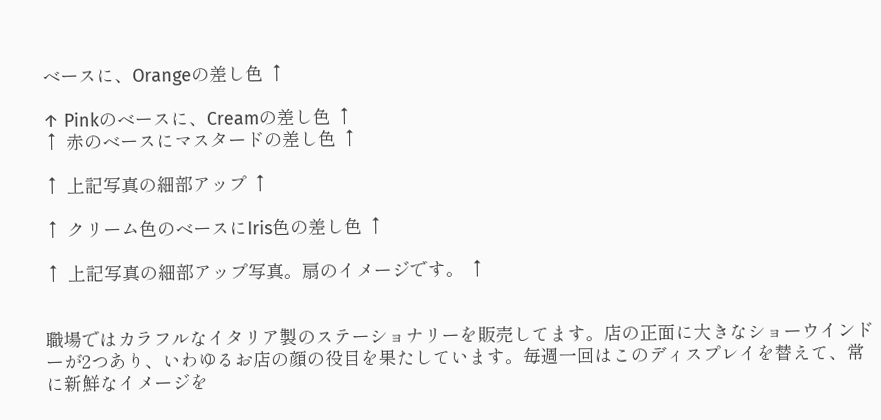ベースに、Orangeの差し色 ↑

↑ Pinkのベースに、Creamの差し色 ↑
↑ 赤のベースにマスタードの差し色 ↑

↑ 上記写真の細部アップ ↑

↑ クリーム色のベースにIris色の差し色 ↑

↑ 上記写真の細部アップ写真。扇のイメージです。 ↑


職場ではカラフルなイタリア製のステーショナリーを販売してます。店の正面に大きなショーウインドーが2つあり、いわゆるお店の顔の役目を果たしています。毎週一回はこのディスプレイを替えて、常に新鮮なイメージを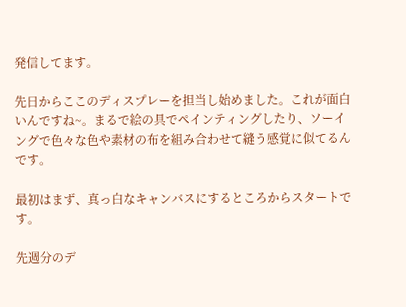発信してます。

先日からここのディスプレーを担当し始めました。これが面白いんですね~。まるで絵の具でペインティングしたり、ソーイングで色々な色や素材の布を組み合わせて縫う感覚に似てるんです。

最初はまず、真っ白なキャンバスにするところからスタートです。

先週分のデ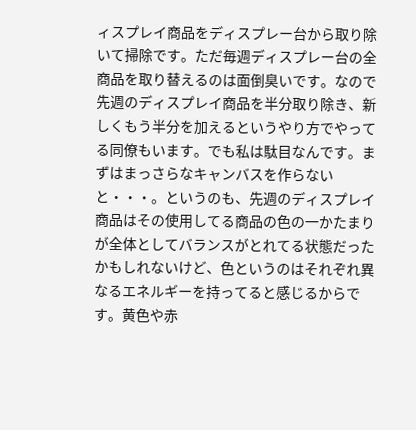ィスプレイ商品をディスプレー台から取り除いて掃除です。ただ毎週ディスプレー台の全商品を取り替えるのは面倒臭いです。なので先週のディスプレイ商品を半分取り除き、新しくもう半分を加えるというやり方でやってる同僚もいます。でも私は駄目なんです。まずはまっさらなキャンバスを作らないと・・・。というのも、先週のディスプレイ商品はその使用してる商品の色の一かたまりが全体としてバランスがとれてる状態だったかもしれないけど、色というのはそれぞれ異なるエネルギーを持ってると感じるからです。黄色や赤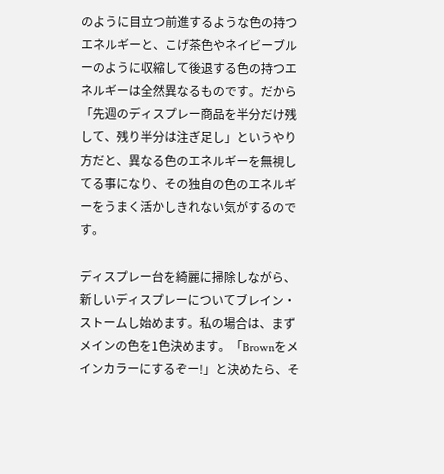のように目立つ前進するような色の持つエネルギーと、こげ茶色やネイビーブルーのように収縮して後退する色の持つエネルギーは全然異なるものです。だから「先週のディスプレー商品を半分だけ残して、残り半分は注ぎ足し」というやり方だと、異なる色のエネルギーを無視してる事になり、その独自の色のエネルギーをうまく活かしきれない気がするのです。

ディスプレー台を綺麗に掃除しながら、新しいディスプレーについてブレイン・ストームし始めます。私の場合は、まずメインの色を1色決めます。「Brownをメインカラーにするぞー!」と決めたら、そ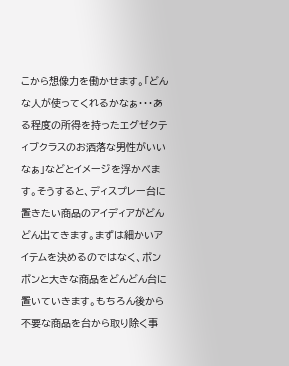こから想像力を働かせます。「どんな人が使ってくれるかなぁ・・・ある程度の所得を持ったエグゼクティブクラスのお洒落な男性がいいなぁ」などとイメージを浮かべます。そうすると、ディスプレー台に置きたい商品のアイディアがどんどん出てきます。まずは細かいアイテムを決めるのではなく、ボンボンと大きな商品をどんどん台に置いていきます。もちろん後から不要な商品を台から取り除く事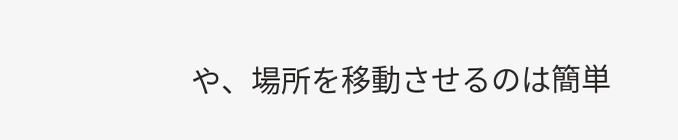や、場所を移動させるのは簡単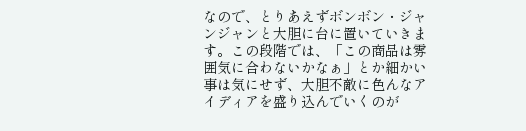なので、とりあえずボンボン・ジャンジャンと大胆に台に置いていきます。この段階では、「この商品は雰囲気に合わないかなぁ」とか細かい事は気にせず、大胆不敵に色んなアイディアを盛り込んでいくのが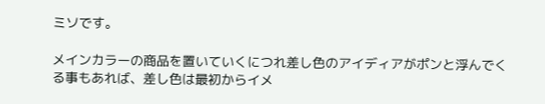ミソです。

メインカラーの商品を置いていくにつれ差し色のアイディアがポンと浮んでくる事もあれば、差し色は最初からイメ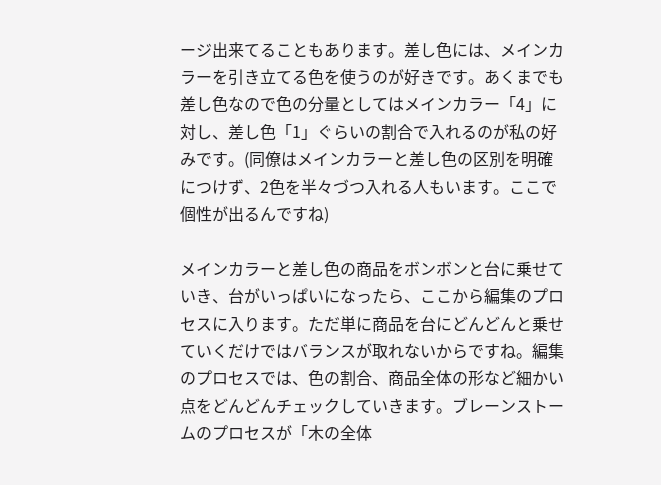ージ出来てることもあります。差し色には、メインカラーを引き立てる色を使うのが好きです。あくまでも差し色なので色の分量としてはメインカラー「4」に対し、差し色「1」ぐらいの割合で入れるのが私の好みです。(同僚はメインカラーと差し色の区別を明確につけず、2色を半々づつ入れる人もいます。ここで個性が出るんですね)

メインカラーと差し色の商品をボンボンと台に乗せていき、台がいっぱいになったら、ここから編集のプロセスに入ります。ただ単に商品を台にどんどんと乗せていくだけではバランスが取れないからですね。編集のプロセスでは、色の割合、商品全体の形など細かい点をどんどんチェックしていきます。ブレーンストームのプロセスが「木の全体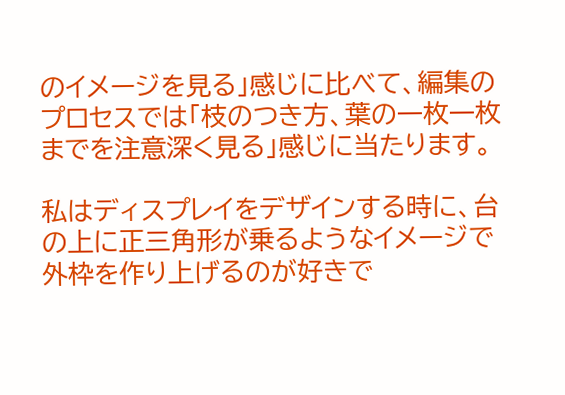のイメージを見る」感じに比べて、編集のプロセスでは「枝のつき方、葉の一枚一枚までを注意深く見る」感じに当たります。

私はディスプレイをデザインする時に、台の上に正三角形が乗るようなイメージで外枠を作り上げるのが好きで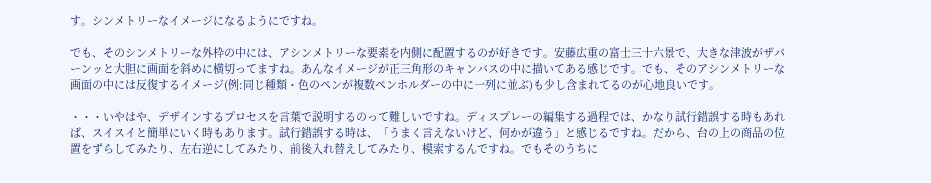す。シンメトリーなイメージになるようにですね。

でも、そのシンメトリーな外枠の中には、アシンメトリーな要素を内側に配置するのが好きです。安藤広重の富士三十六景で、大きな津波がザパーンッと大胆に画面を斜めに横切ってますね。あんなイメージが正三角形のキャンバスの中に描いてある感じです。でも、そのアシンメトリーな画面の中には反復するイメージ(例:同じ種類・色のペンが複数ペンホルダーの中に一列に並ぶ)も少し含まれてるのが心地良いです。

・・・いやはや、デザインするプロセスを言葉で説明するのって難しいですね。ディスプレーの編集する過程では、かなり試行錯誤する時もあれば、スイスイと簡単にいく時もあります。試行錯誤する時は、「うまく言えないけど、何かが違う」と感じるですね。だから、台の上の商品の位置をずらしてみたり、左右逆にしてみたり、前後入れ替えしてみたり、模索するんですね。でもそのうちに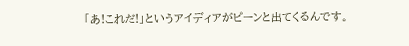「あ!これだ!」というアイディアがピーンと出てくるんです。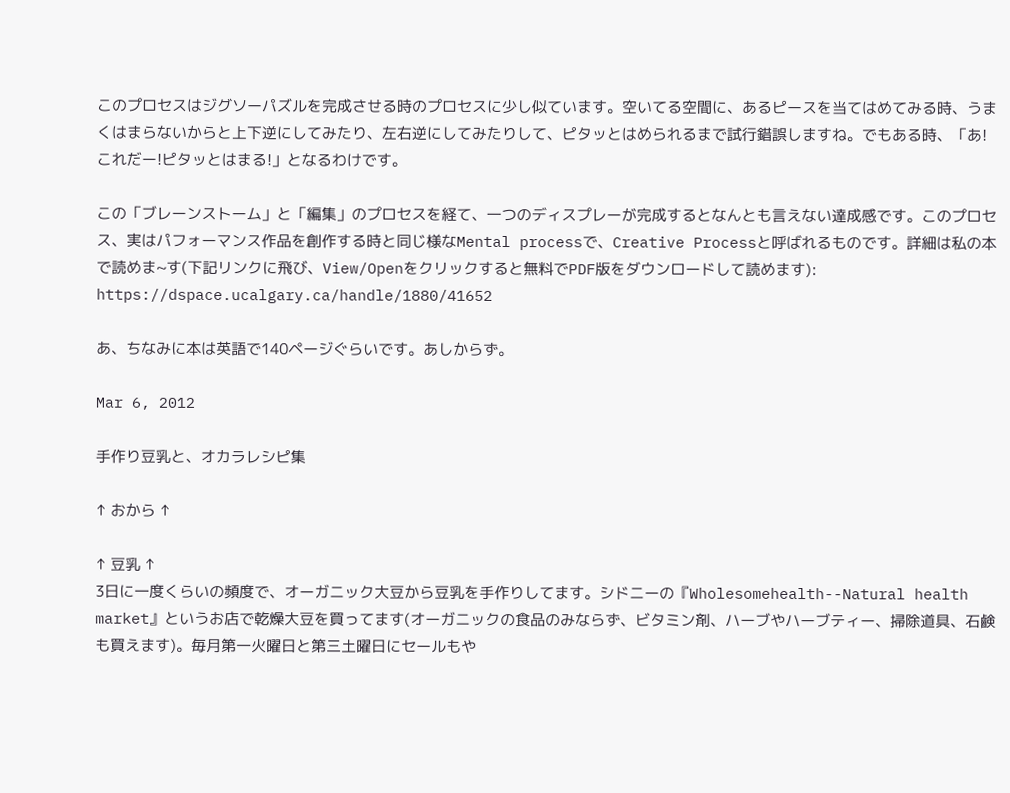このプロセスはジグソーパズルを完成させる時のプロセスに少し似ています。空いてる空間に、あるピースを当てはめてみる時、うまくはまらないからと上下逆にしてみたり、左右逆にしてみたりして、ピタッとはめられるまで試行錯誤しますね。でもある時、「あ!これだー!ピタッとはまる!」となるわけです。

この「ブレーンストーム」と「編集」のプロセスを経て、一つのディスプレーが完成するとなんとも言えない達成感です。このプロセス、実はパフォーマンス作品を創作する時と同じ様なMental processで、Creative Processと呼ばれるものです。詳細は私の本で読めま~す(下記リンクに飛び、View/Openをクリックすると無料でPDF版をダウンロードして読めます): https://dspace.ucalgary.ca/handle/1880/41652

あ、ちなみに本は英語で140ページぐらいです。あしからず。

Mar 6, 2012

手作り豆乳と、オカラレシピ集

↑ おから ↑

↑ 豆乳 ↑
3日に一度くらいの頻度で、オーガニック大豆から豆乳を手作りしてます。シドニーの『Wholesomehealth--Natural health market』というお店で乾燥大豆を買ってます(オーガニックの食品のみならず、ビタミン剤、ハーブやハーブティー、掃除道具、石鹸も買えます)。毎月第一火曜日と第三土曜日にセールもや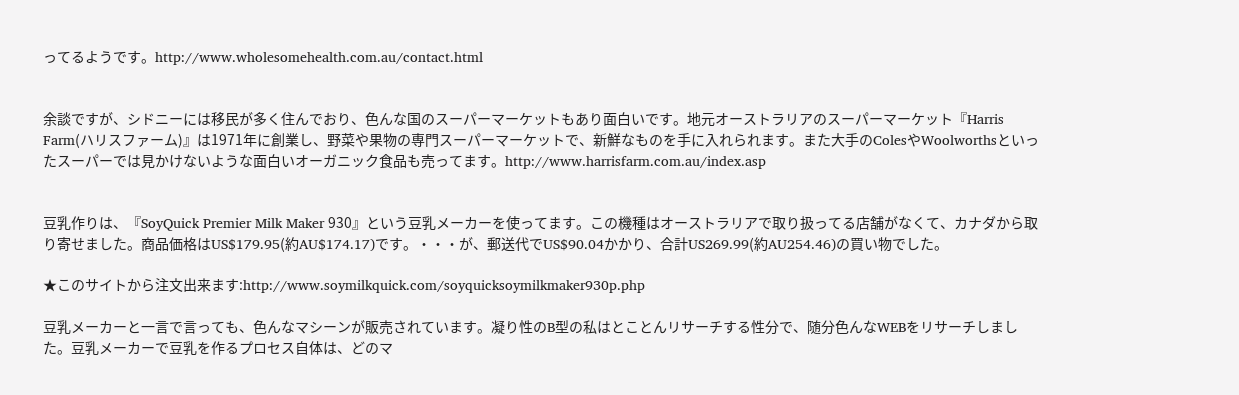ってるようです。http://www.wholesomehealth.com.au/contact.html


余談ですが、シドニーには移民が多く住んでおり、色んな国のスーパーマーケットもあり面白いです。地元オーストラリアのスーパーマーケット『Harris Farm(ハリスファーム)』は1971年に創業し、野菜や果物の専門スーパーマーケットで、新鮮なものを手に入れられます。また大手のColesやWoolworthsといったスーパーでは見かけないような面白いオーガニック食品も売ってます。http://www.harrisfarm.com.au/index.asp


豆乳作りは、『SoyQuick Premier Milk Maker 930』という豆乳メーカーを使ってます。この機種はオーストラリアで取り扱ってる店舗がなくて、カナダから取り寄せました。商品価格はUS$179.95(約AU$174.17)です。・・・が、郵送代でUS$90.04かかり、合計US269.99(約AU254.46)の買い物でした。

★このサイトから注文出来ます:http://www.soymilkquick.com/soyquicksoymilkmaker930p.php

豆乳メーカーと一言で言っても、色んなマシーンが販売されています。凝り性のB型の私はとことんリサーチする性分で、随分色んなWEBをリサーチしました。豆乳メーカーで豆乳を作るプロセス自体は、どのマ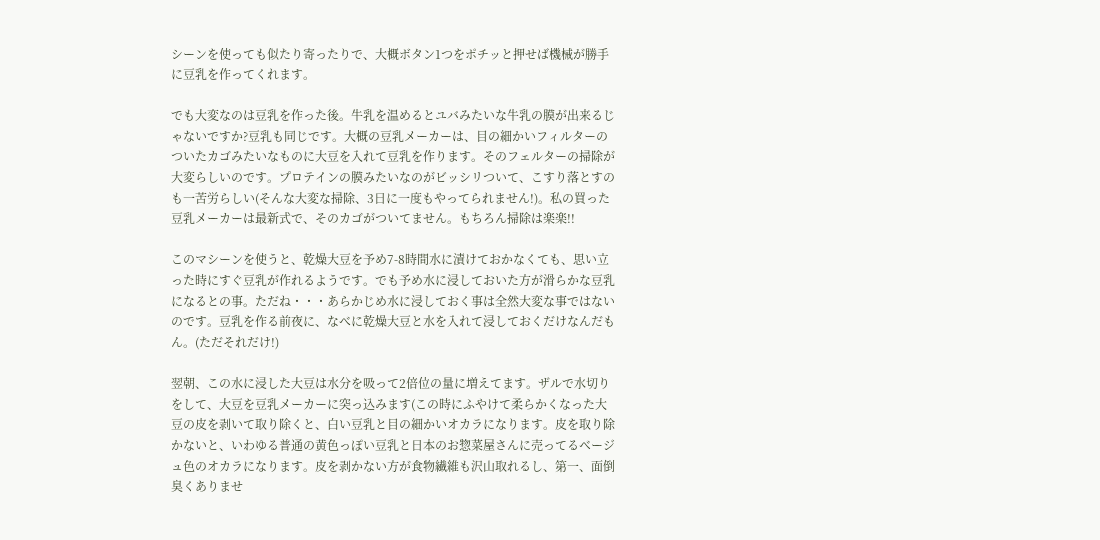シーンを使っても似たり寄ったりで、大概ボタン1つをポチッと押せば機械が勝手に豆乳を作ってくれます。

でも大変なのは豆乳を作った後。牛乳を温めるとユバみたいな牛乳の膜が出来るじゃないですか?豆乳も同じです。大概の豆乳メーカーは、目の細かいフィルターのついたカゴみたいなものに大豆を入れて豆乳を作ります。そのフェルターの掃除が大変らしいのです。プロテインの膜みたいなのがビッシリついて、こすり落とすのも一苦労らしい(そんな大変な掃除、3日に一度もやってられません!)。私の買った豆乳メーカーは最新式で、そのカゴがついてません。もちろん掃除は楽楽!!

このマシーンを使うと、乾燥大豆を予め7-8時間水に漬けておかなくても、思い立った時にすぐ豆乳が作れるようです。でも予め水に浸しておいた方が滑らかな豆乳になるとの事。ただね・・・あらかじめ水に浸しておく事は全然大変な事ではないのです。豆乳を作る前夜に、なべに乾燥大豆と水を入れて浸しておくだけなんだもん。(ただそれだけ!)

翌朝、この水に浸した大豆は水分を吸って2倍位の量に増えてます。ザルで水切りをして、大豆を豆乳メーカーに突っ込みます(この時にふやけて柔らかくなった大豆の皮を剥いて取り除くと、白い豆乳と目の細かいオカラになります。皮を取り除かないと、いわゆる普通の黄色っぽい豆乳と日本のお惣菜屋さんに売ってるベージュ色のオカラになります。皮を剥かない方が食物繊維も沢山取れるし、第一、面倒臭くありませ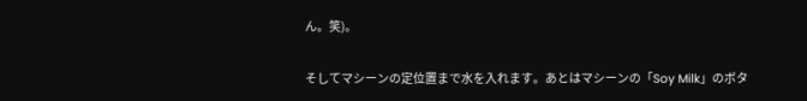ん。笑)。

そしてマシーンの定位置まで水を入れます。あとはマシーンの「Soy Milk」のボタ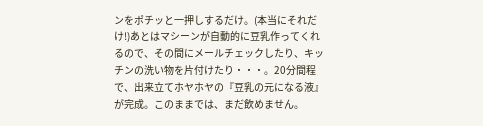ンをポチッと一押しするだけ。(本当にそれだけ!)あとはマシーンが自動的に豆乳作ってくれるので、その間にメールチェックしたり、キッチンの洗い物を片付けたり・・・。20分間程で、出来立てホヤホヤの『豆乳の元になる液』が完成。このままでは、まだ飲めません。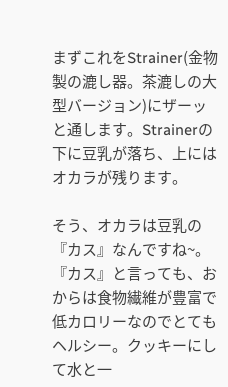まずこれをStrainer(金物製の漉し器。茶漉しの大型バージョン)にザーッと通します。Strainerの下に豆乳が落ち、上にはオカラが残ります。

そう、オカラは豆乳の『カス』なんですね~。『カス』と言っても、おからは食物繊維が豊富で低カロリーなのでとてもヘルシー。クッキーにして水と一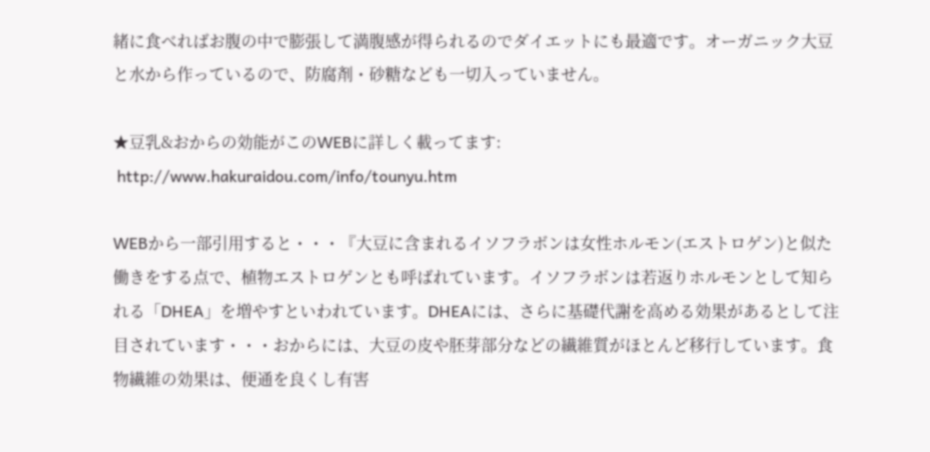緒に食べればお腹の中で膨張して満腹感が得られるのでダイエットにも最適です。オーガニック大豆と水から作っているので、防腐剤・砂糖なども一切入っていません。

★豆乳&おからの効能がこのWEBに詳しく載ってます:
 http://www.hakuraidou.com/info/tounyu.htm

WEBから一部引用すると・・・『大豆に含まれるイソフラボンは女性ホルモン(エストロゲン)と似た働きをする点で、植物エストロゲンとも呼ばれています。イソフラボンは若返りホルモンとして知られる「DHEA」を増やすといわれています。DHEAには、さらに基礎代謝を高める効果があるとして注目されています・・・おからには、大豆の皮や胚芽部分などの繊維質がほとんど移行しています。食物繊維の効果は、便通を良くし有害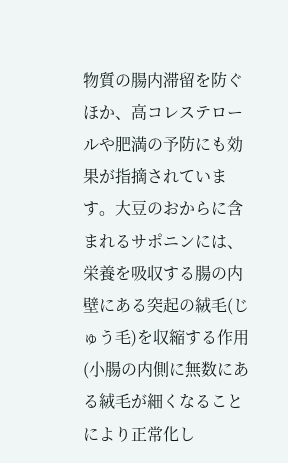物質の腸内滞留を防ぐほか、高コレステロールや肥満の予防にも効果が指摘されています。大豆のおからに含まれるサポニンには、栄養を吸収する腸の内壁にある突起の絨毛(じゅう毛)を収縮する作用(小腸の内側に無数にある絨毛が細くなることにより正常化し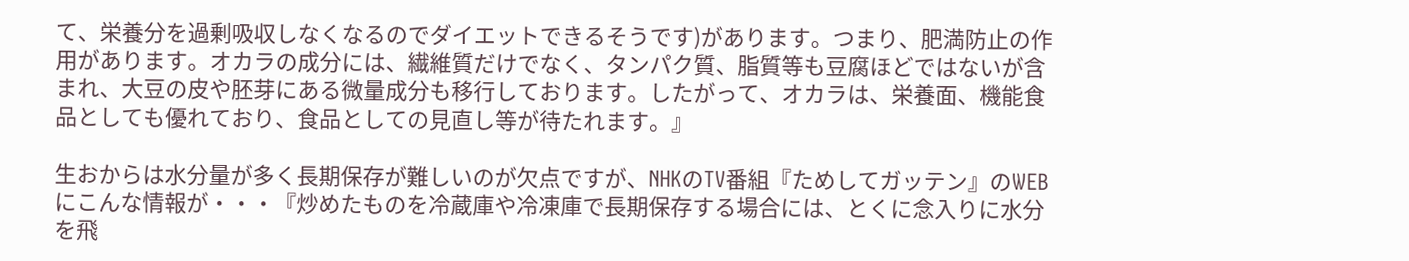て、栄養分を過剰吸収しなくなるのでダイエットできるそうです)があります。つまり、肥満防止の作用があります。オカラの成分には、繊維質だけでなく、タンパク質、脂質等も豆腐ほどではないが含まれ、大豆の皮や胚芽にある微量成分も移行しております。したがって、オカラは、栄養面、機能食品としても優れており、食品としての見直し等が待たれます。』

生おからは水分量が多く長期保存が難しいのが欠点ですが、NHKのTV番組『ためしてガッテン』のWEBにこんな情報が・・・『炒めたものを冷蔵庫や冷凍庫で長期保存する場合には、とくに念入りに水分を飛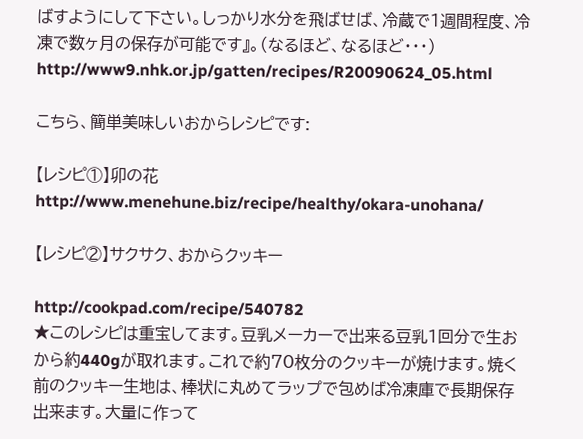ばすようにして下さい。しっかり水分を飛ばせば、冷蔵で1週間程度、冷凍で数ヶ月の保存が可能です』。(なるほど、なるほど・・・)
http://www9.nhk.or.jp/gatten/recipes/R20090624_05.html

こちら、簡単美味しいおからレシピです:

【レシピ①】卯の花
http://www.menehune.biz/recipe/healthy/okara-unohana/

【レシピ②】サクサク、おからクッキー

http://cookpad.com/recipe/540782
★このレシピは重宝してます。豆乳メーカーで出来る豆乳1回分で生おから約440gが取れます。これで約70枚分のクッキーが焼けます。焼く前のクッキー生地は、棒状に丸めてラップで包めば冷凍庫で長期保存出来ます。大量に作って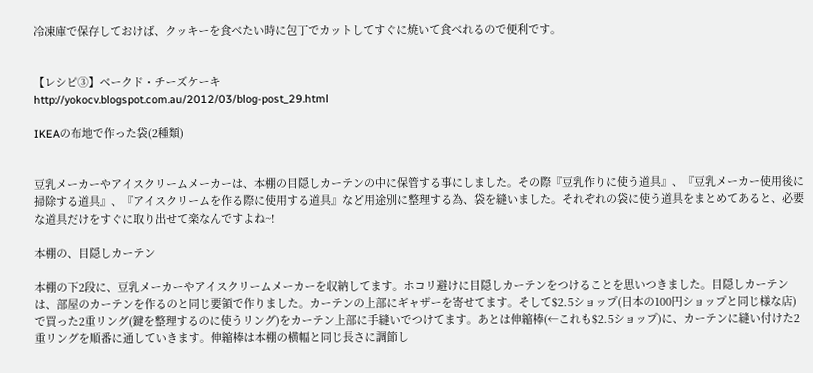冷凍庫で保存しておけば、クッキーを食べたい時に包丁でカットしてすぐに焼いて食べれるので便利です。


【レシピ③】ベークド・チーズケーキ
http://yokocv.blogspot.com.au/2012/03/blog-post_29.html

IKEAの布地で作った袋(2種類)


豆乳メーカーやアイスクリームメーカーは、本棚の目隠しカーテンの中に保管する事にしました。その際『豆乳作りに使う道具』、『豆乳メーカー使用後に掃除する道具』、『アイスクリームを作る際に使用する道具』など用途別に整理する為、袋を縫いました。それぞれの袋に使う道具をまとめてあると、必要な道具だけをすぐに取り出せて楽なんですよね~!

本棚の、目隠しカーテン

本棚の下2段に、豆乳メーカーやアイスクリームメーカーを収納してます。ホコリ避けに目隠しカーテンをつけることを思いつきました。目隠しカーテンは、部屋のカーテンを作るのと同じ要領で作りました。カーテンの上部にギャザーを寄せてます。そして$2.5ショップ(日本の100円ショップと同じ様な店)で買った2重リング(鍵を整理するのに使うリング)をカーテン上部に手縫いでつけてます。あとは伸縮棒(←これも$2.5ショップ)に、カーテンに縫い付けた2重リングを順番に通していきます。伸縮棒は本棚の横幅と同じ長さに調節し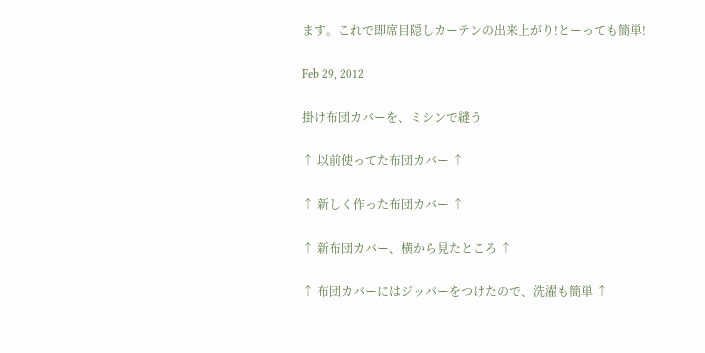ます。これで即席目隠しカーテンの出来上がり!とーっても簡単!

Feb 29, 2012

掛け布団カバーを、ミシンで縫う

↑ 以前使ってた布団カバー ↑

↑ 新しく作った布団カバー ↑

↑ 新布団カバー、横から見たところ ↑

↑ 布団カバーにはジッパーをつけたので、洗濯も簡単 ↑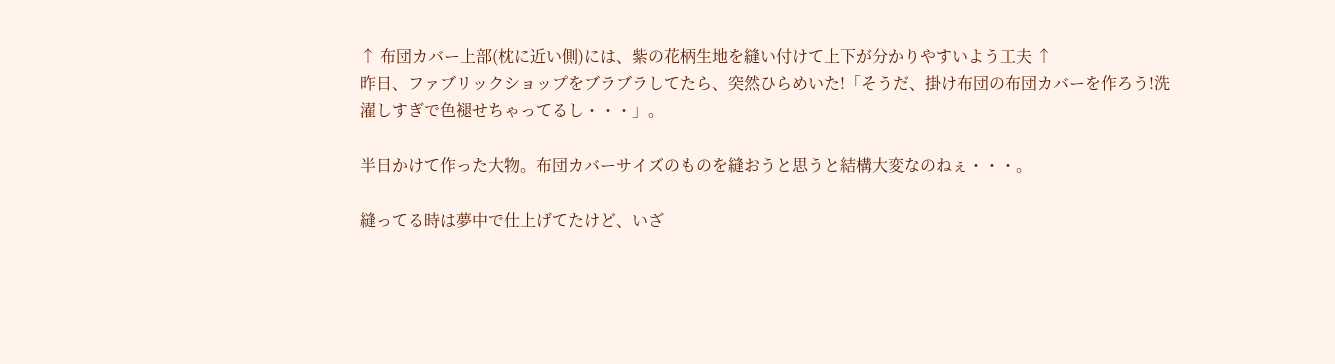↑ 布団カバー上部(枕に近い側)には、紫の花柄生地を縫い付けて上下が分かりやすいよう工夫 ↑
昨日、ファブリックショップをブラブラしてたら、突然ひらめいた!「そうだ、掛け布団の布団カバーを作ろう!洗濯しすぎで色褪せちゃってるし・・・」。

半日かけて作った大物。布団カバーサイズのものを縫おうと思うと結構大変なのねぇ・・・。

縫ってる時は夢中で仕上げてたけど、いざ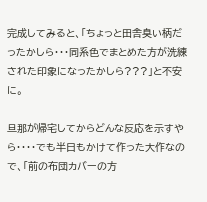完成してみると、「ちょっと田舎臭い柄だったかしら・・・同系色でまとめた方が洗練された印象になったかしら???」と不安に。

旦那が帰宅してからどんな反応を示すやら・・・・でも半日もかけて作った大作なので、「前の布団カバーの方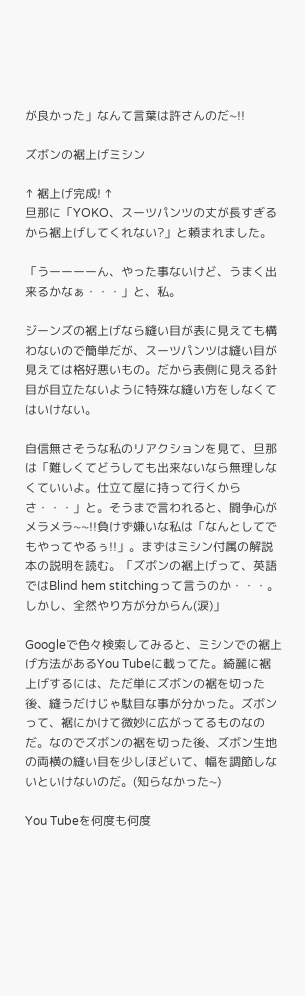が良かった」なんて言葉は許さんのだ~!!

ズボンの裾上げミシン

↑ 裾上げ完成! ↑
旦那に「YOKO、スーツパンツの丈が長すぎるから裾上げしてくれない?」と頼まれました。

「うーーーーん、やった事ないけど、うまく出来るかなぁ・・・」と、私。

ジーンズの裾上げなら縫い目が表に見えても構わないので簡単だが、スーツパンツは縫い目が見えては格好悪いもの。だから表側に見える針目が目立たないように特殊な縫い方をしなくてはいけない。

自信無さそうな私のリアクションを見て、旦那は「難しくてどうしても出来ないなら無理しなくていいよ。仕立て屋に持って行くからさ・・・」と。そうまで言われると、闘争心がメラメラ~~!!負けず嫌いな私は「なんとしてでもやってやるぅ!!」。まずはミシン付属の解説本の説明を読む。「ズボンの裾上げって、英語ではBlind hem stitchingって言うのか・・・。しかし、全然やり方が分からん(涙)」

Googleで色々検索してみると、ミシンでの裾上げ方法があるYou Tubeに載ってた。綺麗に裾上げするには、ただ単にズボンの裾を切った後、縫うだけじゃ駄目な事が分かった。ズボンって、裾にかけて微妙に広がってるものなのだ。なのでズボンの裾を切った後、ズボン生地の両横の縫い目を少しほどいて、幅を調節しないといけないのだ。(知らなかった~)

You Tubeを何度も何度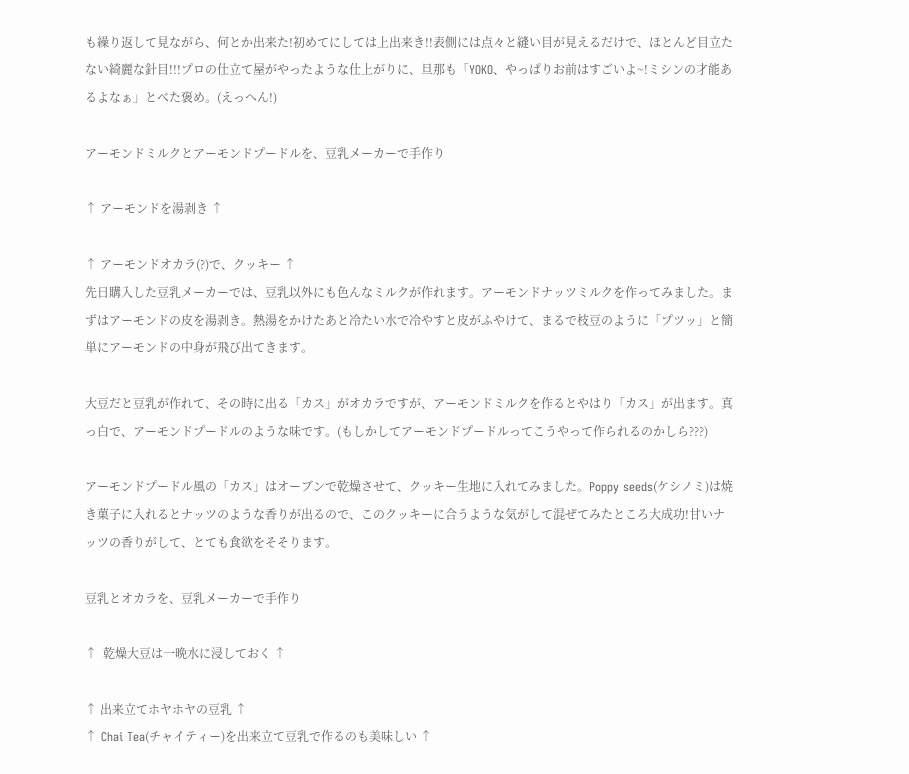も繰り返して見ながら、何とか出来た!初めてにしては上出来き!!表側には点々と縫い目が見えるだけで、ほとんど目立たない綺麗な針目!!!プロの仕立て屋がやったような仕上がりに、旦那も「YOKO、やっぱりお前はすごいよ~!ミシンの才能あるよなぁ」とべた褒め。(えっへん!)

アーモンドミルクとアーモンドプードルを、豆乳メーカーで手作り

↑ アーモンドを湯剥き ↑

↑ アーモンドオカラ(?)で、クッキー ↑
先日購入した豆乳メーカーでは、豆乳以外にも色んなミルクが作れます。アーモンドナッツミルクを作ってみました。まずはアーモンドの皮を湯剥き。熱湯をかけたあと冷たい水で冷やすと皮がふやけて、まるで枝豆のように「プツッ」と簡単にアーモンドの中身が飛び出てきます。

大豆だと豆乳が作れて、その時に出る「カス」がオカラですが、アーモンドミルクを作るとやはり「カス」が出ます。真っ白で、アーモンドプードルのような味です。(もしかしてアーモンドプードルってこうやって作られるのかしら???)

アーモンドプードル風の「カス」はオーブンで乾燥させて、クッキー生地に入れてみました。Poppy seeds(ケシノミ)は焼き菓子に入れるとナッツのような香りが出るので、このクッキーに合うような気がして混ぜてみたところ大成功!甘いナッツの香りがして、とても食欲をそそります。

豆乳とオカラを、豆乳メーカーで手作り

↑  乾燥大豆は一晩水に浸しておく ↑

↑ 出来立てホヤホヤの豆乳 ↑
↑ Chai Tea(チャイティー)を出来立て豆乳で作るのも美味しい ↑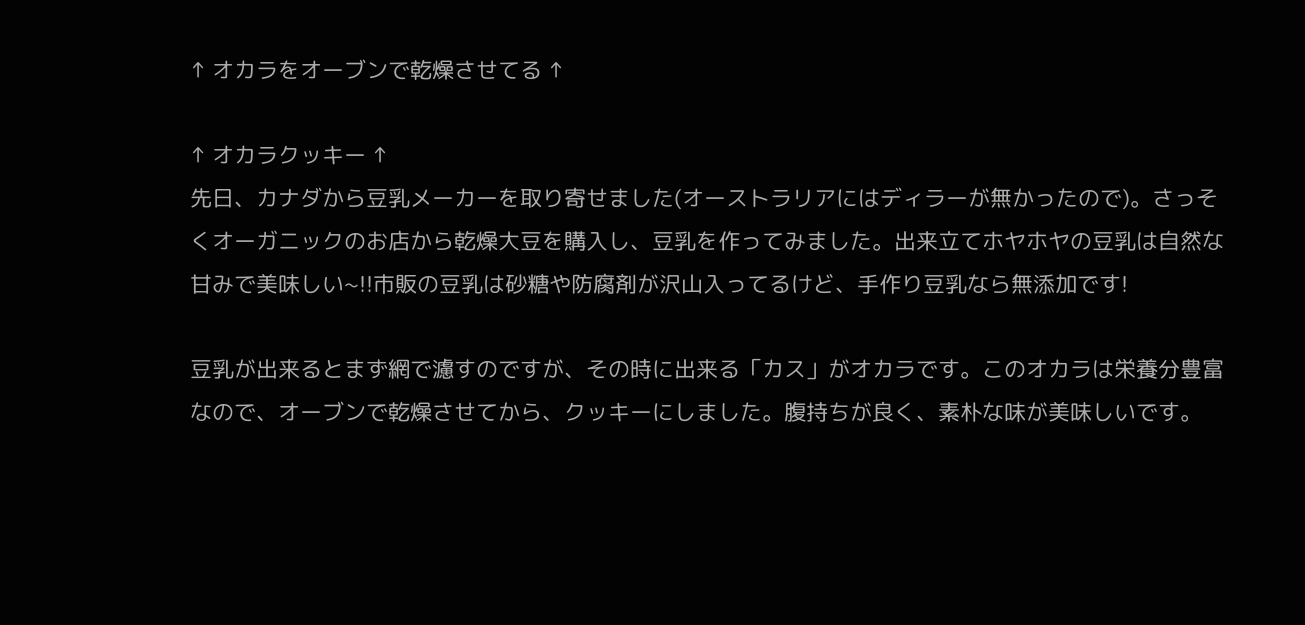↑ オカラをオーブンで乾燥させてる ↑

↑ オカラクッキー ↑
先日、カナダから豆乳メーカーを取り寄せました(オーストラリアにはディラーが無かったので)。さっそくオーガニックのお店から乾燥大豆を購入し、豆乳を作ってみました。出来立てホヤホヤの豆乳は自然な甘みで美味しい~!!市販の豆乳は砂糖や防腐剤が沢山入ってるけど、手作り豆乳なら無添加です!

豆乳が出来るとまず網で濾すのですが、その時に出来る「カス」がオカラです。このオカラは栄養分豊富なので、オーブンで乾燥させてから、クッキーにしました。腹持ちが良く、素朴な味が美味しいです。